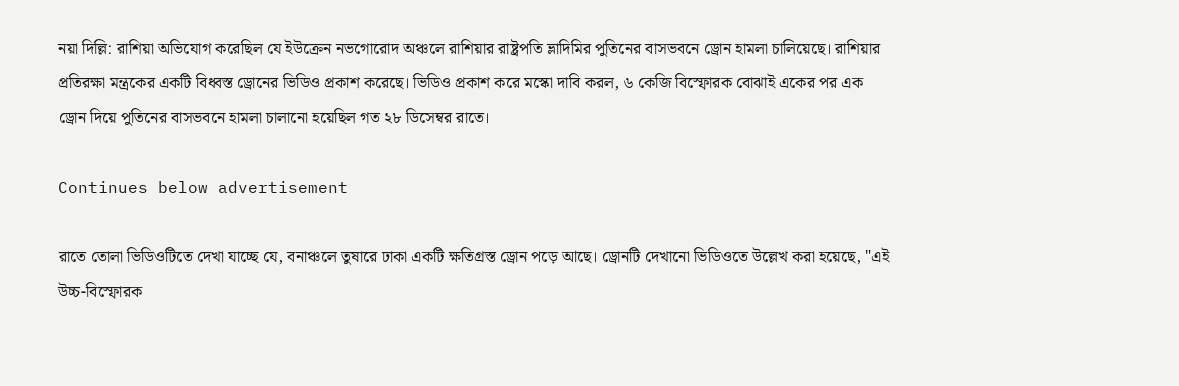নয়া দিল্লি: রাশিয়া অভিযোগ করেছিল যে ইউক্রেন নভগোরোদ অঞ্চলে রাশিয়ার রাষ্ট্রপতি ভ্লাদিমির পুতিনের বাসভবনে ড্রোন হামলা চালিয়েছে। রাশিয়ার প্রতিরক্ষা মন্ত্রকের একটি বিধ্বস্ত ড্রোনের ভিডিও প্রকাশ করেছে। ভিডিও প্রকাশ করে মস্কো দাবি করল, ৬ কেজি বিস্ফোরক বোঝাই একের পর এক ড্রোন দিয়ে পুতিনের বাসভবনে হামলা চালানো হয়েছিল গত ২৮ ডিসেম্বর রাতে।

Continues below advertisement

রাতে তোলা ভিডিওটিতে দেখা যাচ্ছে যে, বনাঞ্চলে তুষারে ঢাকা একটি ক্ষতিগ্রস্ত ড্রোন পড়ে আছে। ড্রোনটি দেখানো ভিডিওতে উল্লেখ করা হয়েছে, "এই উচ্চ-বিস্ফোরক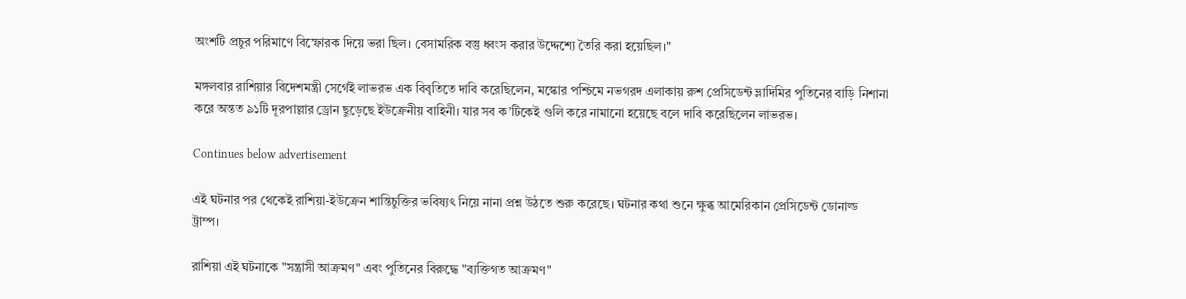অংশটি প্রচুর পরিমাণে বিস্ফোরক দিয়ে ভরা ছিল। বেসামরিক বস্তু ধ্বংস করার উদ্দেশ্যে তৈরি করা হয়েছিল।"

মঙ্গলবার রাশিয়ার বিদেশমন্ত্রী সের্গেই লাভরভ এক বিবৃতিতে দাবি করেছিলেন, মস্কোর পশ্চিমে নভগরদ এলাকায় রুশ প্রেসিডেন্ট ভ্লাদিমির পুতিনের বাড়ি নিশানা করে অন্তত ৯১টি দূরপাল্লার ড্রোন ছুড়েছে ইউক্রেনীয় বাহিনী। যার সব ক’টিকেই গুলি করে নামানো হয়েছে বলে দাবি করেছিলেন লাভরভ।

Continues below advertisement

এই ঘটনার পর থেকেই রাশিয়া-ইউক্রেন শান্তিচুক্তির ভবিষ্যৎ নিয়ে নানা প্রশ্ন উঠতে শুরু করেছে। ঘটনার কথা শুনে ক্ষুব্ধ আমেরিকান প্রেসিডেন্ট ডোনাল্ড ট্রাম্প।

রাশিয়া এই ঘটনাকে "সন্ত্রাসী আক্রমণ" এবং পুতিনের বিরুদ্ধে "ব্যক্তিগত আক্রমণ"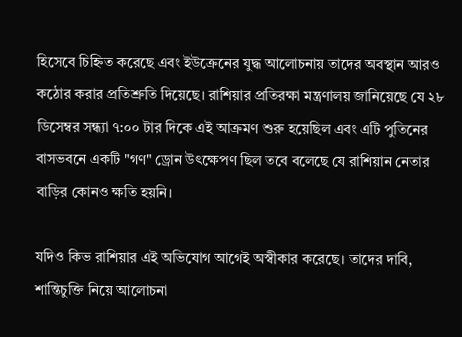হিসেবে চিহ্নিত করেছে এবং ইউক্রেনের যুদ্ধ আলোচনায় তাদের অবস্থান আরও কঠোর করার প্রতিশ্রুতি দিয়েছে। রাশিয়ার প্রতিরক্ষা মন্ত্রণালয় জানিয়েছে যে ২৮ ডিসেম্বর সন্ধ্যা ৭:০০ টার দিকে এই আক্রমণ শুরু হয়েছিল এবং এটি পুতিনের বাসভবনে একটি "গণ" ড্রোন উৎক্ষেপণ ছিল তবে বলেছে যে রাশিয়ান নেতার বাড়ির কোনও ক্ষতি হয়নি।

যদিও কিভ রাশিয়ার এই অভিযোগ আগেই অস্বীকার করেছে। তাদের দাবি, শান্তিচুক্তি নিয়ে আলোচনা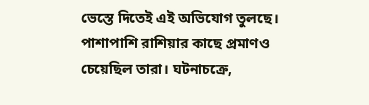ভেস্তে দিতেই এই অভিযোগ তুলছে। পাশাপাশি রাশিয়ার কাছে প্রমাণও চেয়েছিল তারা। ঘটনাচক্রে,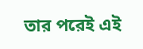তার পরেই এই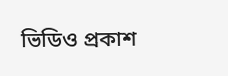ভিডিও প্রকাশ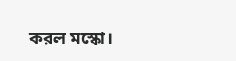করল মস্কো।